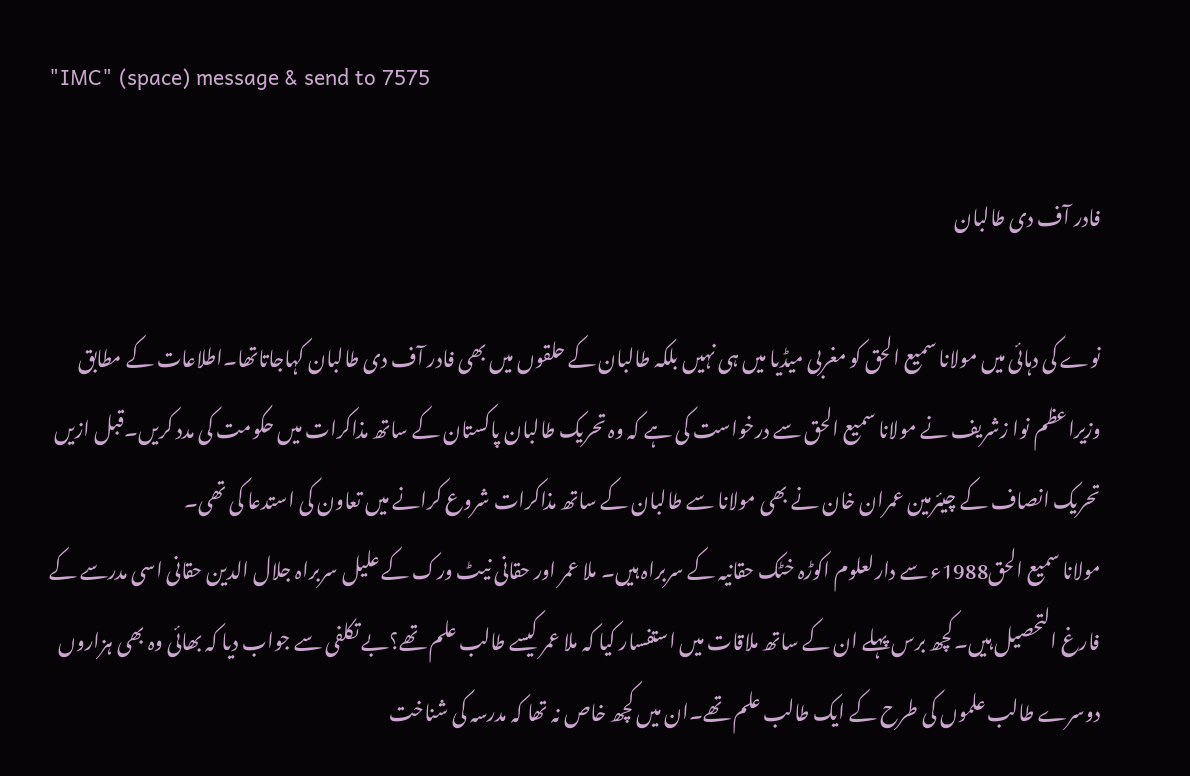"IMC" (space) message & send to 7575

فادر آف دی طالبان

نوے کی دہائی میں مولانا سمیع الحق کو مغربی میڈیا میں ہی نہیں بلکہ طالبان کے حلقوں میں بھی فادر آف دی طالبان کہاجاتاتھا۔اطلاعات کے مطابق وزیراعظم نوا زشریف نے مولانا سمیع الحق سے درخواست کی ہے کہ وہ تحریک طالبان پاکستان کے ساتھ مذاکرات میں حکومت کی مدد کریں۔قبل ازیں تحریک انصاف کے چیئرمین عمران خان نے بھی مولانا سے طالبان کے ساتھ مذاکرات شروع کرانے میں تعاون کی استدعا کی تھی۔
مولانا سمیع الحق1988ء سے دارلعلوم اکوڑہ خٹک حقانیہ کے سربراہ ہیں۔ ملا عمر اور حقانی نیٹ ورک کے علیل سربراہ جلال الدین حقانی اسی مدرسے کے فارغ التحصیل ہیں۔کچھ برس پہلے ان کے ساتھ ملاقات میں استفسار کیا کہ ملا عمر کیسے طالب علم تھے؟بے تکلفی سے جواب دیا کہ بھائی وہ بھی ہزاروں دوسرے طالب علموں کی طرح کے ایک طالب علم تھے۔ان میں کچھ خاص نہ تھا کہ مدرسہ کی شناخت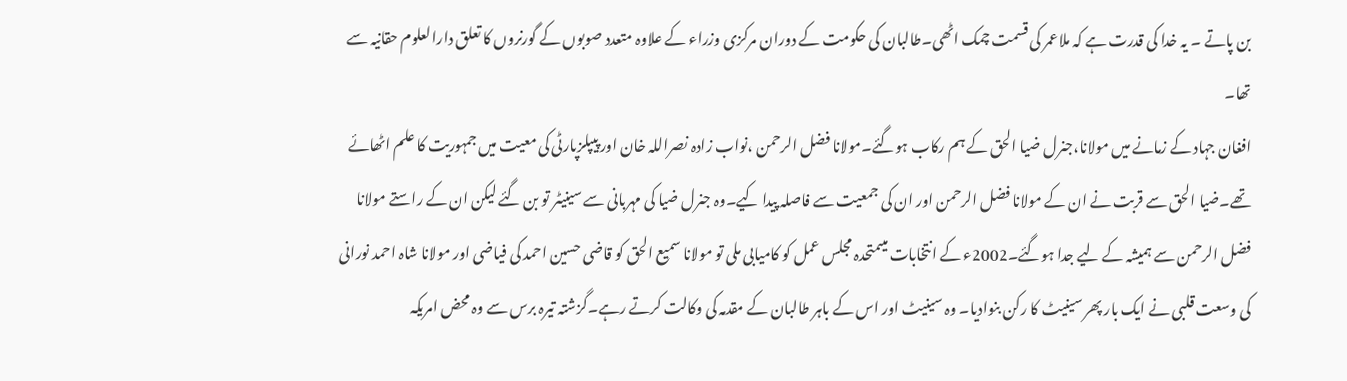بن پاتے ۔ یہ خدا کی قدرت ہے کہ ملاعمر کی قسمت چمک اٹھی۔طالبان کی حکومت کے دوران مرکزی وزراء کے علاوہ متعدد صوبوں کے گورنروں کا تعلق دارالعلوم حقانیہ سے تھا۔
افغان جہاد کے زمانے میں مولانا،جنرل ضیا الحق کے ہم رکاب ہوگئے۔مولانا فضل الرحمن ،نواب زادہ نصراللہ خان اور پیپلزپارٹی کی معیت میں جمہوریت کا علم اٹھائے تھے۔ضیا الحق سے قربت نے ان کے مولانا فضل الرحمن اور ان کی جمعیت سے فاصلہ پیدا کیے۔وہ جنرل ضیا کی مہربانی سے سینیٹر تو بن گئے لیکن ان کے راستے مولانا فضل الرحمن سے ہمیشہ کے لیے جدا ہوگئے۔2002ء کے انتخابات میںمتحدہ مجلس عمل کو کامیابی ملی تو مولانا سمیع الحق کو قاضی حسین احمد کی فیاضی اور مولانا شاہ احمد نورانی کی وسعت قلبی نے ایک بار پھر سینیٹ کا رکن بنوادیا۔ وہ سینیٹ اور اس کے باہر طالبان کے مقدمہ کی وکالت کرتے رہے۔گزشتہ تیرہ برس سے وہ محض امریکہ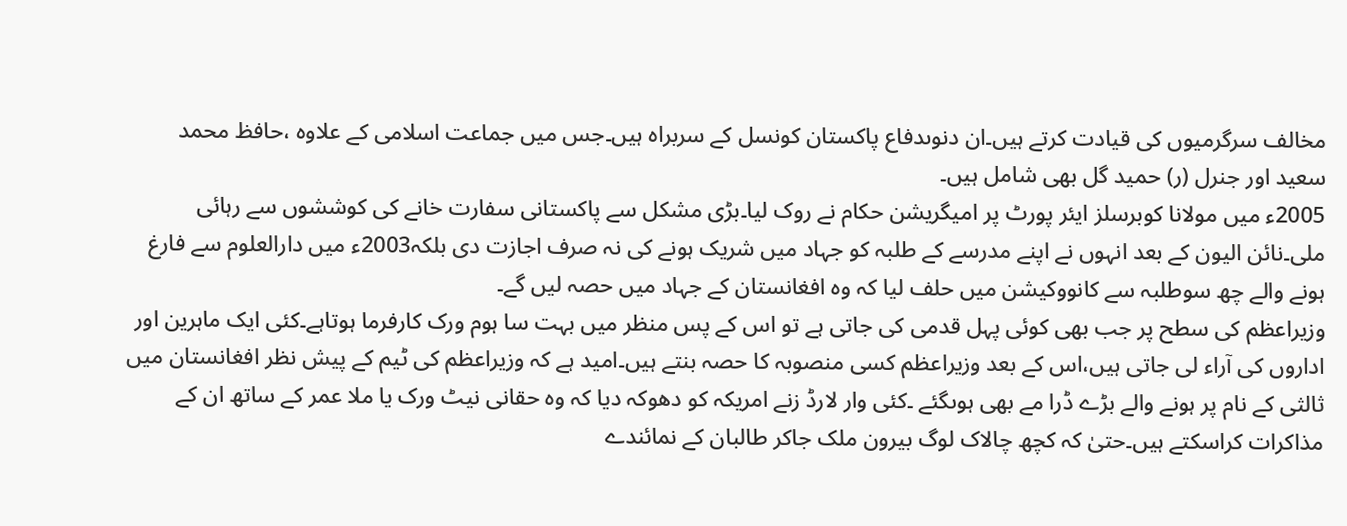مخالف سرگرمیوں کی قیادت کرتے ہیں۔ان دنوںدفاع پاکستان کونسل کے سربراہ ہیں۔جس میں جماعت اسلامی کے علاوہ ،حافظ محمد سعید اور جنرل (ر) حمید گل بھی شامل ہیں۔
2005ء میں مولانا کوبرسلز ایئر پورٹ پر امیگریشن حکام نے روک لیا۔بڑی مشکل سے پاکستانی سفارت خانے کی کوششوں سے رہائی ملی۔نائن الیون کے بعد انہوں نے اپنے مدرسے کے طلبہ کو جہاد میں شریک ہونے کی نہ صرف اجازت دی بلکہ2003ء میں دارالعلوم سے فارغ ہونے والے چھ سوطلبہ سے کانووکیشن میں حلف لیا کہ وہ افغانستان کے جہاد میں حصہ لیں گے۔
وزیراعظم کی سطح پر جب بھی کوئی پہل قدمی کی جاتی ہے تو اس کے پس منظر میں بہت سا ہوم ورک کارفرما ہوتاہے۔کئی ایک ماہرین اور اداروں کی آراء لی جاتی ہیں،اس کے بعد وزیراعظم کسی منصوبہ کا حصہ بنتے ہیں۔امید ہے کہ وزیراعظم کی ٹیم کے پیش نظر افغانستان میں ثالثی کے نام پر ہونے والے بڑے ڈرا مے بھی ہوںگئے ۔کئی وار لارڈ زنے امریکہ کو دھوکہ دیا کہ وہ حقانی نیٹ ورک یا ملا عمر کے ساتھ ان کے مذاکرات کراسکتے ہیں۔حتیٰ کہ کچھ چالاک لوگ بیرون ملک جاکر طالبان کے نمائندے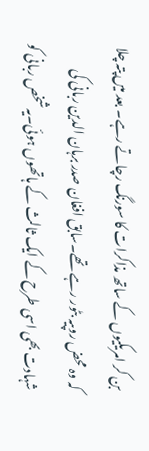بن کر امریکیوں کے ساتھ مذاکرات کا سورنگ رچاتے رہے۔ بعد میں پتہ چلا کہ وہ محض روپیہ بٹور رہے تھے۔سابق افغان صدر برہان الدین ربانی کی شہادت بھی اسی طرح کے ایک ثالث کے ہاتھوں ہوئی۔یہ شخص ربانی کو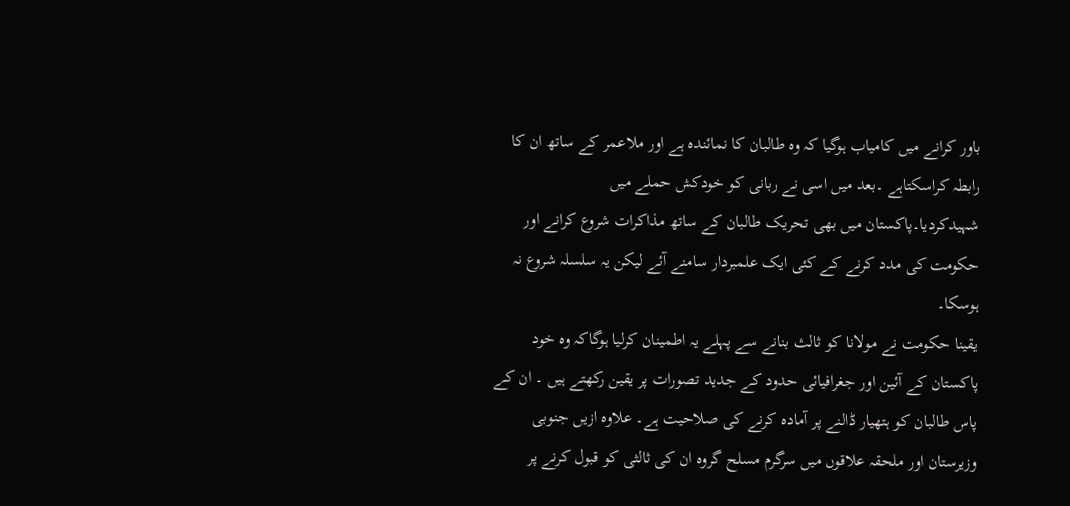باور کرانے میں کامیاب ہوگیا کہ وہ طالبان کا نمائندہ ہے اور ملاعمر کے ساتھ ان کا رابطہ کراسکتاہے ۔بعد میں اسی نے ربانی کو خودکش حملے میں شہیدکردیا۔پاکستان میں بھی تحریک طالبان کے ساتھ مذاکرات شروع کرانے اور حکومت کی مدد کرنے کے کئی ایک علمبردار سامنے آئے لیکن یہ سلسلہ شروع نہ ہوسکا۔
یقینا حکومت نے مولانا کو ثالث بنانے سے پہلے یہ اطمینان کرلیا ہوگاکہ وہ خود پاکستان کے آئین اور جغرافیائی حدود کے جدید تصورات پر یقین رکھتے ہیں ۔ ان کے پاس طالبان کو ہتھیار ڈالنے پر آمادہ کرنے کی صلاحیت ہے۔ علاوہ ازیں جنوبی وزیرستان اور ملحقہ علاقوں میں سرگرم مسلح گروہ ان کی ثالثی کو قبول کرنے پر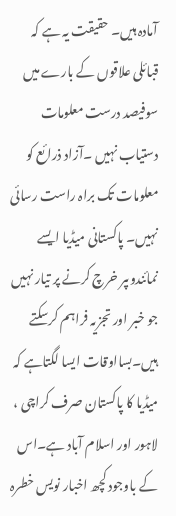آمادہ ہیں۔ حقیقت یہ ہے کہ قبائلی علاقوں کے بارے میں سوفیصد درست معلومات دستیاب نہیں ۔آزاد ذرائع کو معلومات تک براہ راست رسائی نہیں۔ پاکستانی میڈیا ایسے نمائندوںپر خرچ کرنے پر تیار نہیں جو خبر اور تجزیہ فراہم کرسکتے ہیں۔بسااوقات ایسا لگتاہے کہ میڈیا کا پاکستان صرف کراچی ، لاہور اور اسلام آباد ہے۔اس کے باوجود کچھ اخبار نویس خطرہ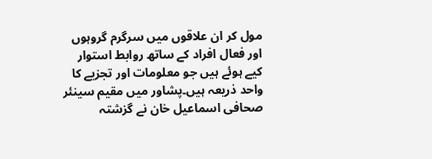مول کر ان علاقوں میں سرگرم گروہوں اور فعال افراد کے ساتھ روابط استوار کیے ہوئے ہیں جو معلومات اور تجزیے کا واحد ذریعہ ہیں۔پشاور میں مقیم سینئر صحافی اسماعیل خان نے گزشتہ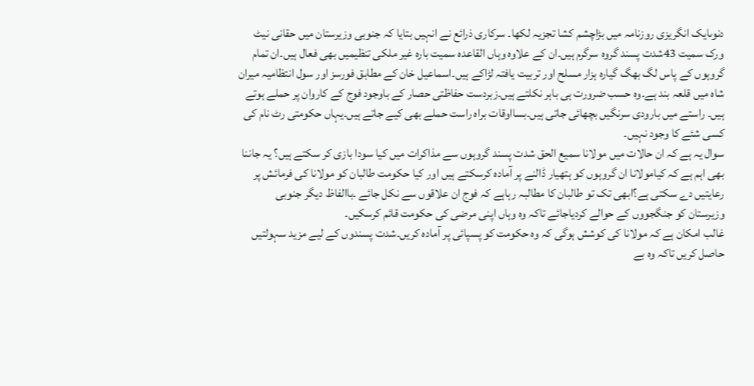دنوںایک انگریزی روزنامہ میں بڑاچشم کشا تجزیہ لکھا۔ سرکاری ذرائع نے انہیں بتایا کہ جنوبی وزیرستان میں حقانی نیٹ ورک سمیت 43شدت پسند گروہ سرگرم ہیں۔ان کے علاوہ وہاں القاعدہ سمیت بارہ غیر ملکی تنظیمیں بھی فعال ہیں۔ان تمام گروہوں کے پاس لگ بھگ گیارہ ہزار مسلح اور تربیت یافتہ لڑاکے ہیں۔اسماعیل خان کے مطابق فورسز اور سول انتظامیہ میران شاہ میں قلعہ بند ہے۔وہ حسب ضرورت ہی باہر نکلتے ہیں۔زبردست حفاظتی حصار کے باوجود فوج کے کاروان پر حملے ہوتے ہیں۔ راستے میں بارودی سرنگیں بچھائی جاتی ہیں۔بسااوقات براہ راست حملے بھی کیے جاتے ہیں۔یہاں حکومتی رٹ نام کی کسی شئے کا وجود نہیں۔
سوال یہ ہے کہ ان حالات میں مولانا سمیع الحق شدت پسند گروہوں سے مذاکرات میں کیا سودا بازی کر سکتے ہیں؟ یہ جاننا بھی اہم ہے کہ کیامولانا ان گروہوں کو ہتھیار ڈالنے پر آمادہ کرسکتے ہیں اور کیا حکومت طالبان کو مولانا کی فرمائش پر رعایتیں دے سکتی ہے؟ابھی تک تو طالبان کا مطالبہ رہاہے کہ فوج ان علاقوں سے نکل جائے ۔باالفاظ دیگر جنوبی وزیرستان کو جنگجووں کے حوالے کردیاجائے تاکہ وہ وہاں اپنی مرضی کی حکومت قائم کرسکیں۔
غالب امکان ہے کہ مولانا کی کوشش ہوگی کہ وہ حکومت کو پسپائی پر آمادہ کریں۔شدت پسندوں کے لیے مزید سہولتیں حاصل کریں تاکہ وہ بے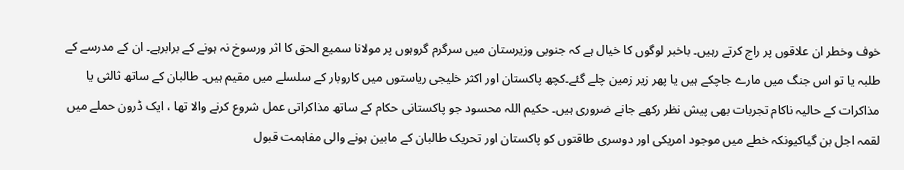خوف وخطر ان علاقوں پر راج کرتے رہیں۔ باخبر لوگوں کا خیال ہے کہ جنوبی وزیرستان میں سرگرم گروہوں پر مولانا سمیع الحق کا اثر ورسوخ نہ ہونے کے برابرہے۔ ان کے مدرسے کے طلبہ یا تو اس جنگ میں مارے جاچکے ہیں یا پھر زیر زمین چلے گئے۔کچھ پاکستان اور اکثر خلیجی ریاستوں میں کاروبار کے سلسلے میں مقیم ہیں۔ طالبان کے ساتھ ثالثی یا مذاکرات کے حالیہ ناکام تجربات بھی پیش نظر رکھے جانے ضروری ہیں۔ حکیم اللہ محسود جو پاکستانی حکام کے ساتھ مذاکراتی عمل شروع کرنے والا تھا ، ایک ڈرون حملے میں لقمہ اجل بن گیاکیونکہ خطے میں موجود امریکی اور دوسری طاقتوں کو پاکستان اور تحریک طالبان کے مابین ہونے والی مفاہمت قبول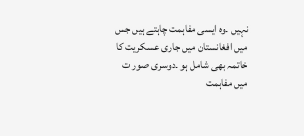نہیں ۔وہ ایسی مفاہمت چاہتے ہیں جس میں افغانستان میں جاری عسکریت کا خاتمہ بھی شامل ہو ۔دوسری صور ت میں مفاہمت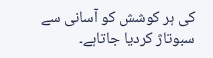کی ہر کوشش کو آسانی سے سبوتاژ کردیا جاتاہے۔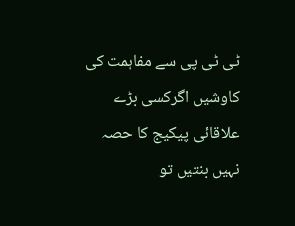ٹی ٹی پی سے مفاہمت کی کاوشیں اگرکسی بڑے علاقائی پیکیج کا حصہ نہیں بنتیں تو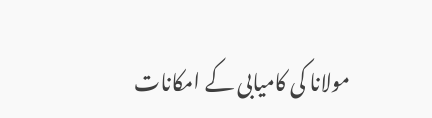مولانا کی کامیابی کے امکانات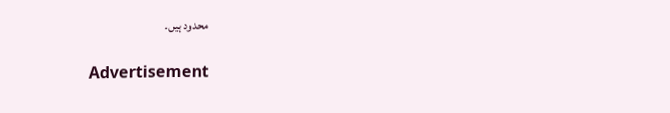محدود ہیں۔

Advertisement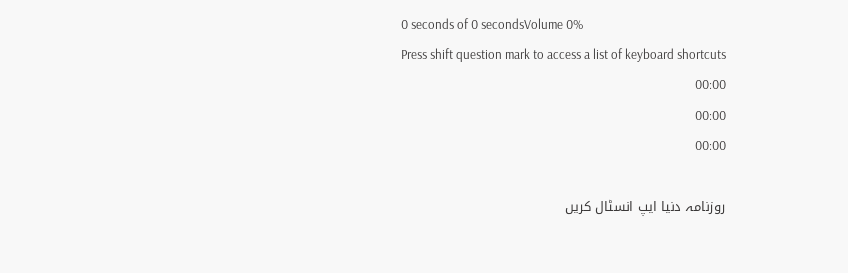0 seconds of 0 secondsVolume 0%
Press shift question mark to access a list of keyboard shortcuts
00:00
00:00
00:00

روزنامہ دنیا ایپ انسٹال کریں